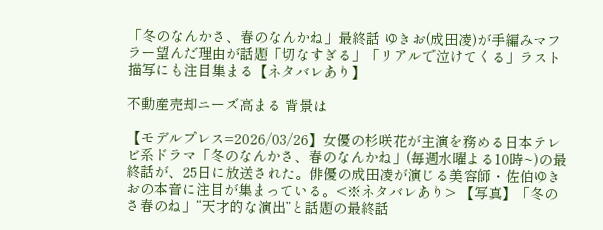「冬のなんかさ、春のなんかね」最終話 ゆきお(成田凌)が手編みマフラー望んだ理由が話題「切なすぎる」「リアルで泣けてくる」ラスト描写にも注目集まる【ネタバレあり】

不動産売却ニーズ高まる 背景は

【モデルプレス=2026/03/26】女優の杉咲花が主演を務める日本テレビ系ドラマ「冬のなんかさ、春のなんかね」(毎週水曜よる10時~)の最終話が、25日に放送された。俳優の成田凌が演じる美容師・佐伯ゆきおの本音に注目が集まっている。<※ネタバレあり> 【写真】「冬のさ春のね」“天才的な演出”と話題の最終話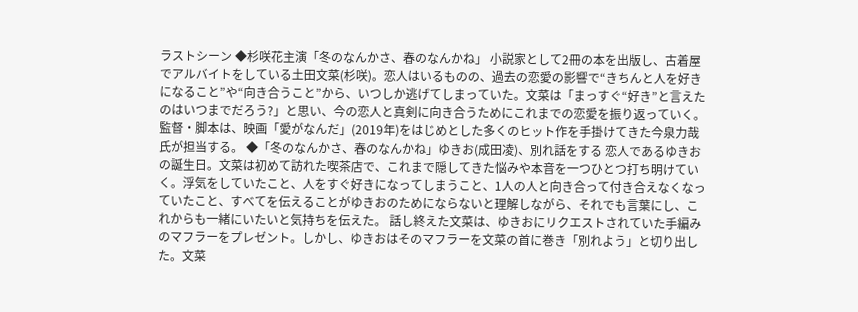ラストシーン ◆杉咲花主演「冬のなんかさ、春のなんかね」 ⼩説家として2冊の本を出版し、古着屋でアルバイトをしている⼟⽥⽂菜(杉咲)。恋⼈はいるものの、過去の恋愛の影響で“きちんと⼈を好きになること”や“向き合うこと”から、いつしか逃げてしまっていた。⽂菜は「まっすぐ“好き”と⾔えたのはいつまでだろう?」と思い、今の恋⼈と真剣に向き合うためにこれまでの恋愛を振り返っていく。監督・脚本は、映画「愛がなんだ」(2019年)をはじめとした多くのヒット作を手掛けてきた今泉力哉氏が担当する。 ◆「冬のなんかさ、春のなんかね」ゆきお(成田凌)、別れ話をする 恋人であるゆきおの誕生日。文菜は初めて訪れた喫茶店で、これまで隠してきた悩みや本音を一つひとつ打ち明けていく。浮気をしていたこと、人をすぐ好きになってしまうこと、1人の人と向き合って付き合えなくなっていたこと、すべてを伝えることがゆきおのためにならないと理解しながら、それでも言葉にし、これからも一緒にいたいと気持ちを伝えた。 話し終えた文菜は、ゆきおにリクエストされていた手編みのマフラーをプレゼント。しかし、ゆきおはそのマフラーを文菜の首に巻き「別れよう」と切り出した。文菜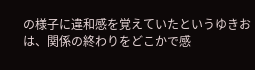の様子に違和感を覚えていたというゆきおは、関係の終わりをどこかで感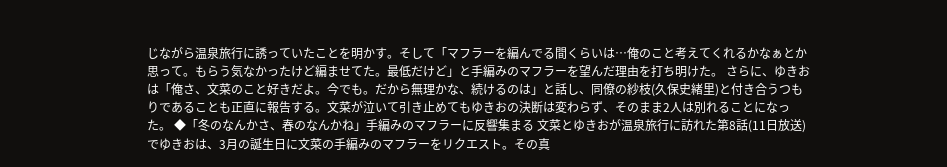じながら温泉旅行に誘っていたことを明かす。そして「マフラーを編んでる間くらいは…俺のこと考えてくれるかなぁとか思って。もらう気なかったけど編ませてた。最低だけど」と手編みのマフラーを望んだ理由を打ち明けた。 さらに、ゆきおは「俺さ、文菜のこと好きだよ。今でも。だから無理かな、続けるのは」と話し、同僚の紗枝(久保史緒里)と付き合うつもりであることも正直に報告する。文菜が泣いて引き止めてもゆきおの決断は変わらず、そのまま2人は別れることになった。 ◆「冬のなんかさ、春のなんかね」手編みのマフラーに反響集まる 文菜とゆきおが温泉旅行に訪れた第8話(11日放送)でゆきおは、3月の誕生日に文菜の手編みのマフラーをリクエスト。その真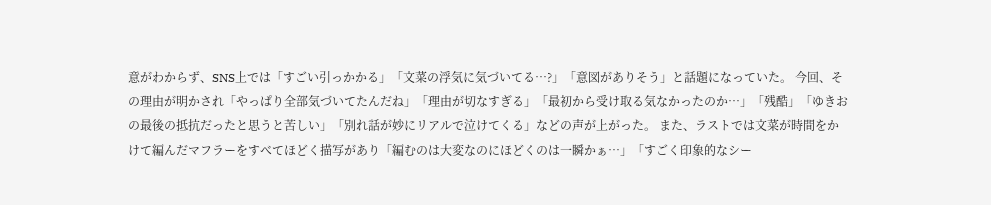意がわからず、SNS上では「すごい引っかかる」「文菜の浮気に気づいてる…?」「意図がありそう」と話題になっていた。 今回、その理由が明かされ「やっぱり全部気づいてたんだね」「理由が切なすぎる」「最初から受け取る気なかったのか…」「残酷」「ゆきおの最後の抵抗だったと思うと苦しい」「別れ話が妙にリアルで泣けてくる」などの声が上がった。 また、ラストでは文菜が時間をかけて編んだマフラーをすべてほどく描写があり「編むのは大変なのにほどくのは一瞬かぁ…」「すごく印象的なシー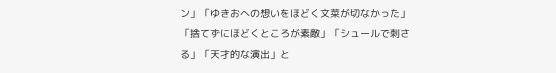ン」「ゆきおへの想いをほどく文菜が切なかった」「捨てずにほどくところが素敵」「シュールで刺さる」「天才的な演出」と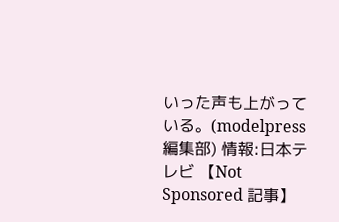いった声も上がっている。(modelpress編集部) 情報:日本テレビ 【Not Sponsored 記事】